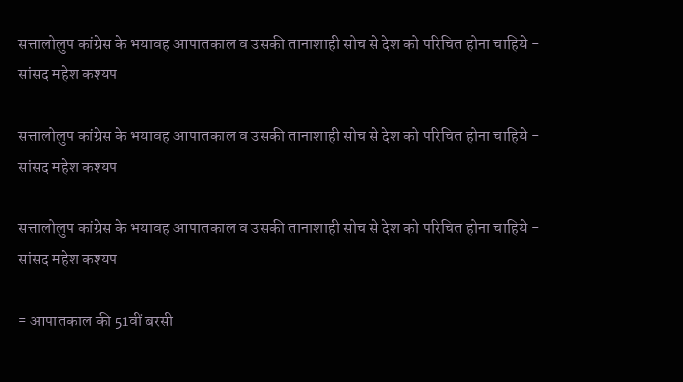सत्तालोलुप कांग्रेस के भयावह आपातकाल व उसकी तानाशाही सोच से देश को परिचित होना चाहिये - सांसद महेश कश्यप

सत्तालोलुप कांग्रेस के भयावह आपातकाल व उसकी तानाशाही सोच से देश को परिचित होना चाहिये - सांसद महेश कश्यप

सत्तालोलुप कांग्रेस के भयावह आपातकाल व उसकी तानाशाही सोच से देश को परिचित होना चाहिये - सांसद महेश कश्यप

= आपातकाल की 51वीं बरसी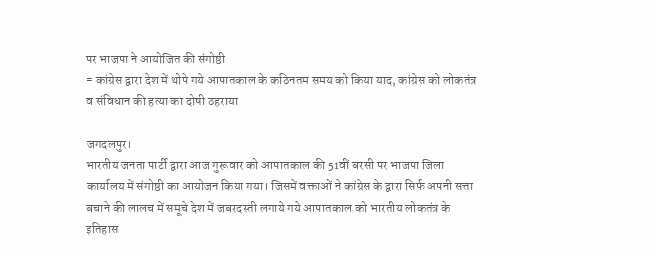पर भाजपा ने आयोजित की संगोष्ठी
= कांग्रेस द्वारा देश में थोपे गये आपातकाल के कठिनतम समय को किया याद, कांग्रेस को लोकतंत्र व संविधान की हत्या का दोषी ठहराया

जगदलपुर।
भारतीय जनता पार्टी द्वारा आज गुरूवार को आपातकाल की 51वीं बरसी पर भाजपा जिला कार्यालय में संगोष्ठी का आयोजन किया गया। जिसमें वक्ताओं ने कांग्रेस के द्वारा सिर्फ अपनी सत्ता बचाने की लालच में समूचे देश में जबरदस्ती लगाये गये आपातकाल को भारतीय लोकतंत्र के इतिहास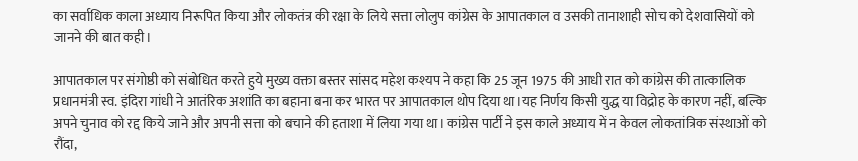का सर्वाधिक काला अध्याय निरूपित किया और लोकतंत्र की रक्षा के लिये सत्ता लोलुप कांग्रेस के आपातकाल व उसकी तानाशाही सोच को देशवासियों को जानने की बात कही।

आपातकाल पर संगोष्ठी को संबोधित करते हुये मुख्य वक्ता बस्तर सांसद महेश कश्यप ने कहा कि 25 जून 1975 की आधी रात को कांग्रेस की तात्कालिक प्रधानमंत्री स्व. इंदिरा गांधी ने आतंरिक अशांति का बहाना बना कर भारत पर आपातकाल थोप दिया था।यह निर्णय किसी युद्ध या विद्रोह के कारण नहीं, बल्कि अपने चुनाव को रद्द किये जाने और अपनी सत्ता को बचाने की हताशा में लिया गया था। कांग्रेस पार्टी ने इस काले अध्याय में न केवल लोकतांत्रिक संस्थाओं को रौंदा,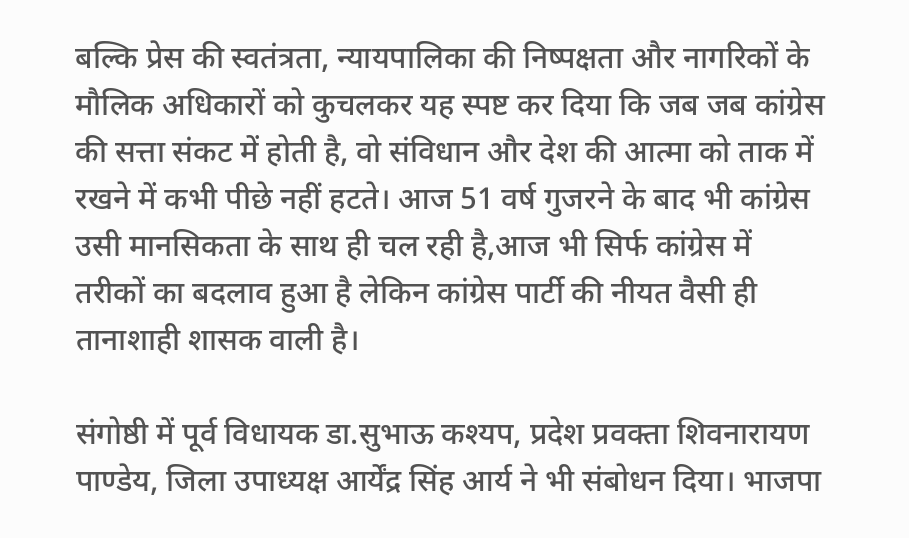बल्कि प्रेस की स्वतंत्रता, न्यायपालिका की निष्पक्षता और नागरिकों के मौलिक अधिकारों को कुचलकर यह स्पष्ट कर दिया कि जब जब कांग्रेस की सत्ता संकट में होती है, वो संविधान और देश की आत्मा को ताक में रखने में कभी पीछे नहीं हटते। आज 51 वर्ष गुजरने के बाद भी कांग्रेस उसी मानसिकता के साथ ही चल रही है,आज भी सिर्फ कांग्रेस में तरीकों का बदलाव हुआ है लेकिन कांग्रेस पार्टी की नीयत वैसी ही तानाशाही शासक वाली है।

संगोष्ठी में पूर्व विधायक डा.सुभाऊ कश्यप, प्रदेश प्रवक्ता शिवनारायण पाण्डेय, जिला उपाध्यक्ष आर्येंद्र सिंह आर्य ने भी संबोधन दिया। भाजपा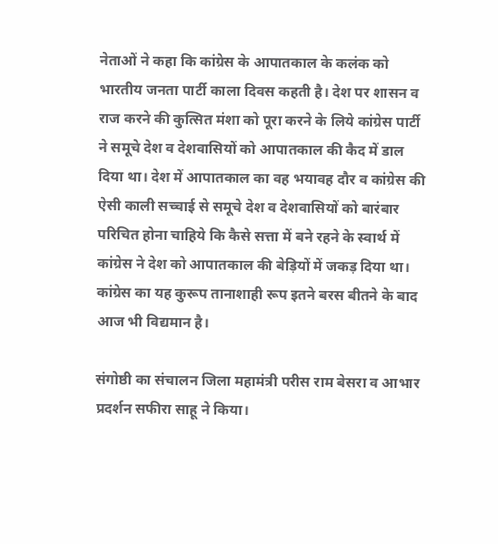नेताओं ने कहा कि कांग्रेस के आपातकाल के कलंक को भारतीय जनता पार्टी काला दिवस कहती है। देश पर शासन व राज करने की कुत्सित मंशा को पूरा करने के लिये कांग्रेस पार्टी ने समूचे देश व देशवासियों को आपातकाल की कैद में डाल दिया था। देश में आपातकाल का वह भयावह दौर व कांग्रेस की ऐसी काली सच्चाई से समूचे देश व देशवासियों को बारंबार परिचित होना चाहिये कि कैसे सत्ता में बने रहने के स्वार्थ में कांग्रेस ने देश को आपातकाल की बेड़ियों में जकड़ दिया था। कांग्रेस का यह कुरूप तानाशाही रूप इतने बरस बीतने के बाद आज भी विद्यमान है।

संगोष्ठी का संचालन जिला महामंत्री परीस राम बेसरा व आभार प्रदर्शन सफीरा साहू ने किया।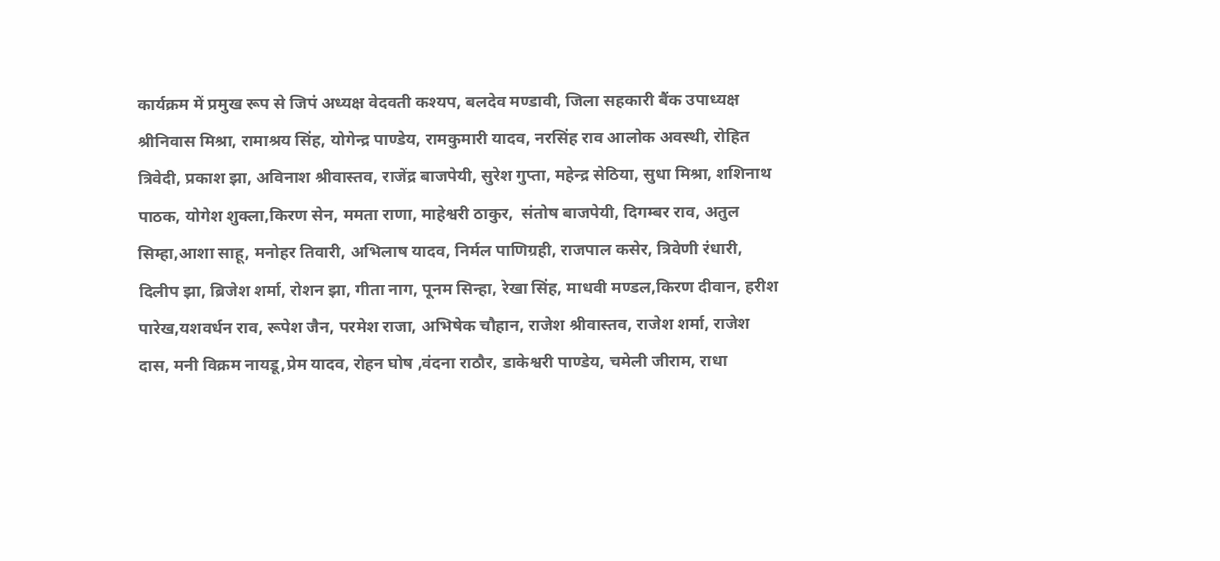कार्यक्रम में प्रमुख रूप से जिपं अध्यक्ष वेदवती कश्यप, बलदेव मण्डावी, जिला सहकारी बैंक उपाध्यक्ष श्रीनिवास मिश्रा, रामाश्रय सिंह, योगेन्द्र पाण्डेय, रामकुमारी यादव, नरसिंह राव आलोक अवस्थी, रोहित त्रिवेदी, प्रकाश झा, अविनाश श्रीवास्तव, राजेंद्र बाजपेयी, सुरेश गुप्ता, महेन्द्र सेठिया, सुधा मिश्रा, शशिनाथ पाठक, योगेश शुक्ला,किरण सेन, ममता राणा, माहेश्वरी ठाकुर,  संतोष बाजपेयी, दिगम्बर राव, अतुल सिम्हा,आशा साहू, मनोहर तिवारी, अभिलाष यादव, निर्मल पाणिग्रही, राजपाल कसेर, त्रिवेणी रंधारी, दिलीप झा, ब्रिजेश शर्मा, रोशन झा, गीता नाग, पूनम सिन्हा, रेखा सिंह, माधवी मण्डल,किरण दीवान, हरीश पारेख,यशवर्धन राव, रूपेश जैन, परमेश राजा, अभिषेक चौहान, राजेश श्रीवास्तव, राजेश शर्मा, राजेश दास, मनी विक्रम नायडू,प्रेम यादव, रोहन घोष ,वंदना राठौर, डाकेश्वरी पाण्डेय, चमेली जीराम, राधा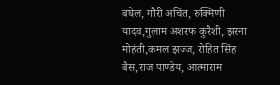बघेल, गौरी अचिंत, रुक्मिणी यादव,गुलाम अशरफ कुरैशी, झरना मोहंती,कमल झज्ज, रोहित सिंह बैस,राज पाण्डेय, आत्माराम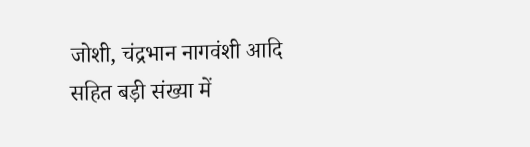जोशी, चंद्रभान नागवंशी आदि सहित बड़ी संख्या में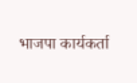भाजपा कार्यकर्ता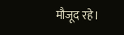मौजूद रहे।